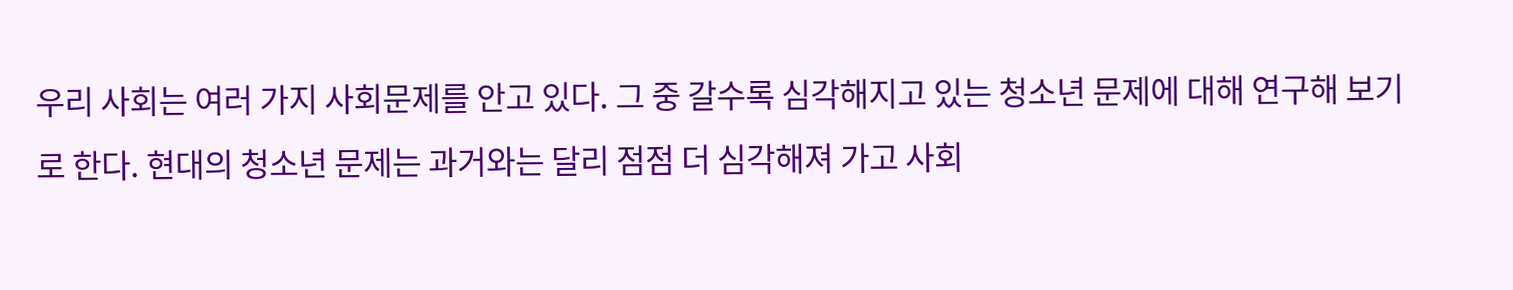우리 사회는 여러 가지 사회문제를 안고 있다. 그 중 갈수록 심각해지고 있는 청소년 문제에 대해 연구해 보기로 한다. 현대의 청소년 문제는 과거와는 달리 점점 더 심각해져 가고 사회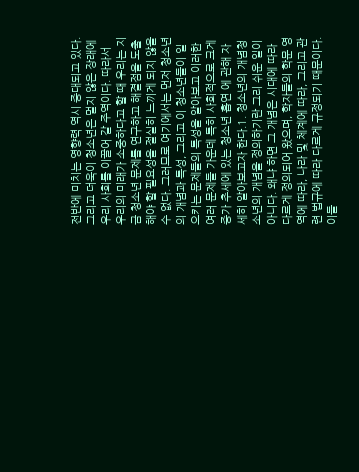전반에 미치는 영향력 역시 증대되고 있다. 그리고 더욱이 청소년은 멀지 않은 장래에 우리 사회를 이끌어 갈 주역이다. 따라서 우리의 미래가 소중하다고 할 때 우리는 지금 청소년 문제를 연구하고 해결점을 도출해야 할 필요성을 절실히 느끼게 되지 않을 수 없다. 그러므로 여기에서는 먼저 청소년의 개념과 특성, 그리고 이 청소년들이 일으키는 문제들의 특성을 알아보고 이러한 여러 문제들 가운데 특히 사회적으로 크게 증가 추세에 있는 청소년 흡연 에 관해 자세히 알아보고자 한다.1. 청소년의 개념청소년의 개념을 정의하기란 그리 쉬운 일이 아니다. 왜냐 하면 그 개념은 시대에 따라 다르게 정의되어 왔으며, 학자들의 학문 영역에 따라, 나라 및 체계에 따라, 그리고 관련 법규에 따라 다르게 규정되기 때문이다. 이들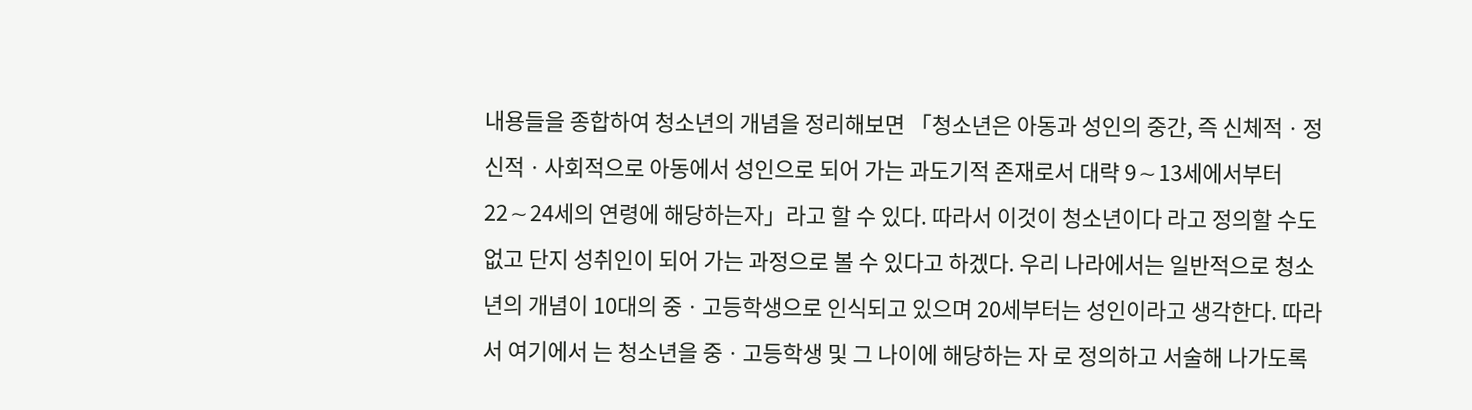내용들을 종합하여 청소년의 개념을 정리해보면 「청소년은 아동과 성인의 중간, 즉 신체적ㆍ정신적ㆍ사회적으로 아동에서 성인으로 되어 가는 과도기적 존재로서 대략 9∼13세에서부터 22∼24세의 연령에 해당하는자」라고 할 수 있다. 따라서 이것이 청소년이다 라고 정의할 수도 없고 단지 성취인이 되어 가는 과정으로 볼 수 있다고 하겠다. 우리 나라에서는 일반적으로 청소년의 개념이 10대의 중ㆍ고등학생으로 인식되고 있으며 20세부터는 성인이라고 생각한다. 따라서 여기에서 는 청소년을 중ㆍ고등학생 및 그 나이에 해당하는 자 로 정의하고 서술해 나가도록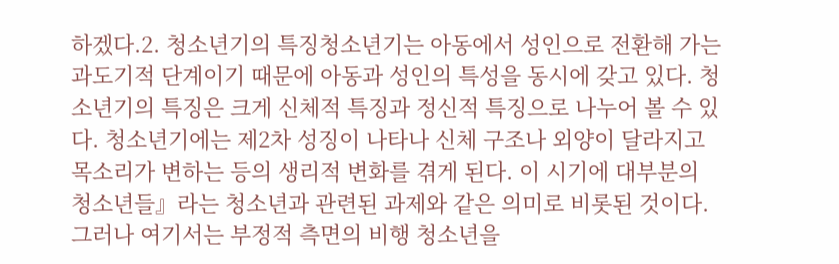하겠다.2. 청소년기의 특징청소년기는 아동에서 성인으로 전환해 가는 과도기적 단계이기 때문에 아동과 성인의 특성을 동시에 갖고 있다. 청소년기의 특징은 크게 신체적 특징과 정신적 특징으로 나누어 볼 수 있다. 청소년기에는 제2차 성징이 나타나 신체 구조나 외양이 달라지고 목소리가 변하는 등의 생리적 변화를 겪게 된다. 이 시기에 대부분의 청소년들』라는 청소년과 관련된 과제와 같은 의미로 비롯된 것이다. 그러나 여기서는 부정적 측면의 비행 청소년을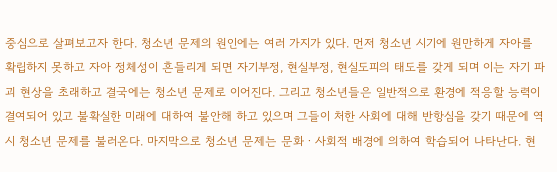중심으로 살펴보고자 한다. 청소년 문제의 원인에는 여러 가지가 있다. 먼저 청소년 시기에 원만하게 자아를 확립하지 못하고 자아 정체성이 흔들리게 되면 자기부정, 현실부정, 현실도피의 태도를 갖게 되며 이는 자기 파괴 현상을 초래하고 결국에는 청소년 문제로 이어진다. 그리고 청소년들은 일반적으로 환경에 적응할 능력이 결여되어 있고 불확실한 미래에 대하여 불안해 하고 있으며 그들이 처한 사회에 대해 반항심을 갖기 때문에 역시 청소년 문제를 불러온다. 마지막으로 청소년 문제는 문화ㆍ사회적 배경에 의하여 학습되어 나타난다. 현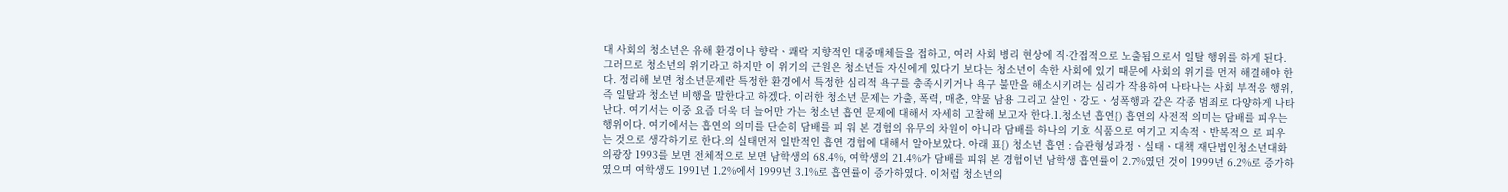대 사회의 청소년은 유해 환경이나 향락ㆍ쾌락 지향적인 대중매체들을 접하고, 여러 사회 병리 현상에 직·간접적으로 노출됨으로서 일탈 행위를 하게 된다. 그러므로 청소년의 위기라고 하지만 이 위기의 근원은 청소년들 자신에게 있다기 보다는 청소년이 속한 사회에 있기 때문에 사회의 위기를 먼저 해결해야 한다. 정리해 보면 청소년문제란 특정한 환경에서 특정한 심리적 욕구를 충족시키거나 욕구 불만을 해소시키려는 심리가 작용하여 나타나는 사회 부적응 행위, 즉 일탈과 청소년 비행을 말한다고 하겠다. 이러한 청소년 문제는 가출, 폭력, 매춘, 약물 남용 그리고 살인ㆍ강도ㆍ성폭행과 같은 각종 범죄로 다양하게 나타난다. 여기서는 이중 요즘 더욱 더 늘어만 가는 청소년 흡연 문제에 대해서 자세히 고찰해 보고자 한다.1.청소년 흡연{) 흡연의 사전적 의미는 담배를 피우는 행위이다. 여기에서는 흡연의 의미를 단순히 담배를 피 워 본 경험의 유무의 차원이 아니라 담배를 하나의 기호 식품으로 여기고 지속적ㆍ반복적으 로 피우는 것으로 생각하기로 한다.의 실태먼저 일반적인 흡연 경험에 대해서 알아보았다. 아래 표{) 청소년 흡연 : 습관형성과정ㆍ실태ㆍ대책 재단법인청소년대화의광장 1993를 보면 전체적으로 보면 남학생의 68.4%, 여학생의 21.4%가 담배를 피워 본 경험이년 남학생 흡연률이 2.7%였던 것이 1999년 6.2%로 증가하였으며 여학생도 1991년 1.2%에서 1999년 3.1%로 흡연률이 증가하였다. 이처럼 청소년의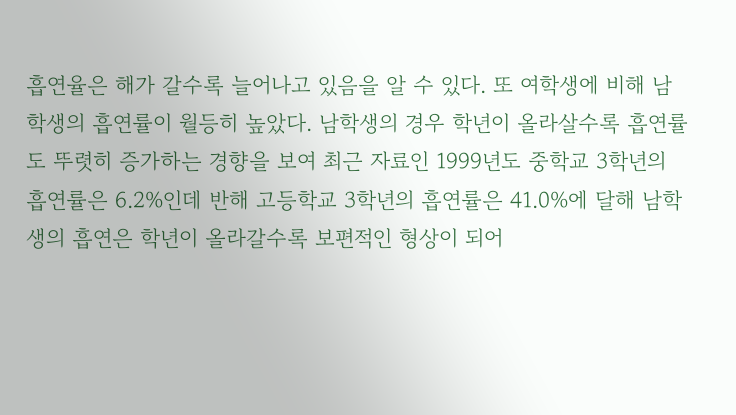흡연율은 해가 갈수록 늘어나고 있음을 알 수 있다. 또 여학생에 비해 남학생의 흡연률이 월등히 높았다. 남학생의 경우 학년이 올라살수록 흡연률도 뚜렷히 증가하는 경향을 보여 최근 자료인 1999년도 중학교 3학년의 흡연률은 6.2%인데 반해 고등학교 3학년의 흡연률은 41.0%에 달해 남학생의 흡연은 학년이 올라갈수록 보편적인 형상이 되어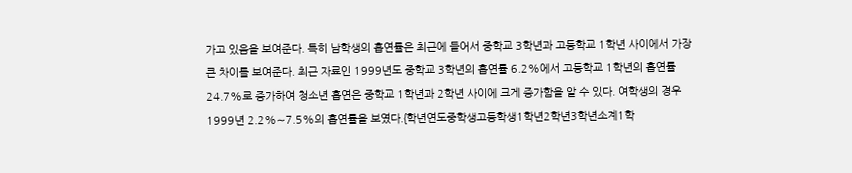가고 있음을 보여준다. 특히 남학생의 흡연률은 최근에 들어서 중학교 3학년과 고등학교 1학년 사이에서 가장 큰 차이를 보여준다. 최근 자료인 1999년도 중학교 3학년의 흡연률 6.2%에서 고등학교 1학년의 흡연률 24.7%로 증가하여 청소년 흡연은 중학교 1학년과 2학년 사이에 크게 증가함을 알 수 있다. 여학생의 경우 1999년 2.2%∼7.5%의 흡연률을 보였다.{학년연도중학생고등학생1학년2학년3학년소계1학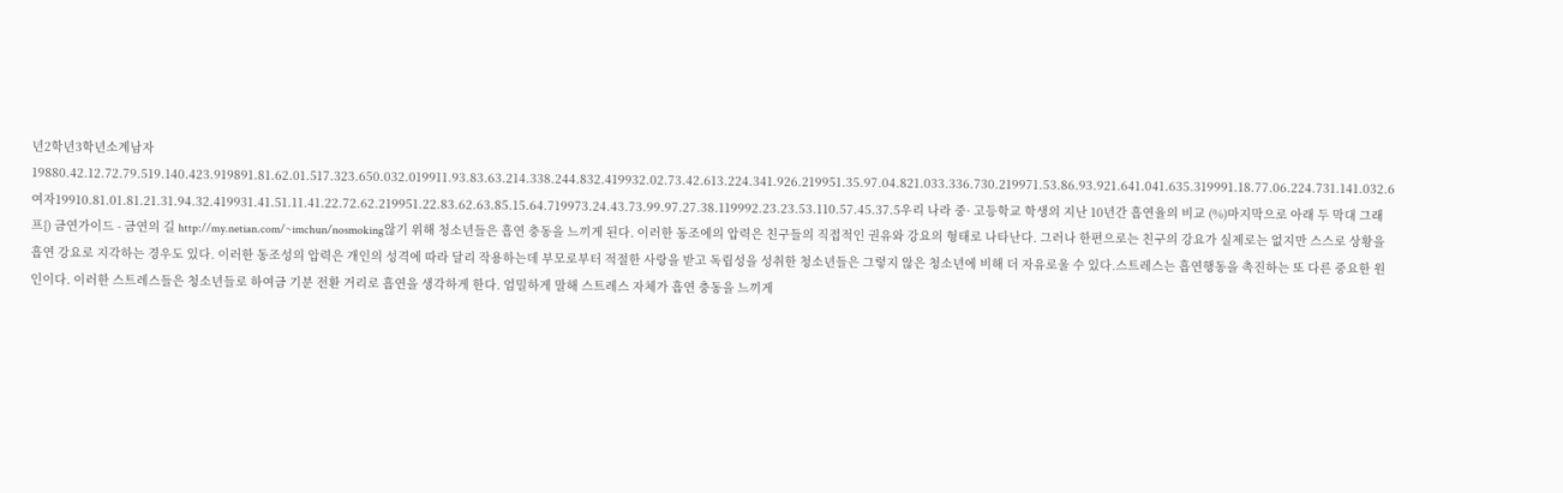년2학년3학년소계남자19880.42.12.72.79.519.140.423.919891.81.62.01.517.323.650.032.019911.93.83.63.214.338.244.832.419932.02.73.42.613.224.341.926.219951.35.97.04.821.033.336.730.219971.53.86.93.921.641.041.635.319991.18.77.06.224.731.141.032.6여자19910.81.01.81.21.31.94.32.419931.41.51.11.41.22.72.62.219951.22.83.62.63.85.15.64.719973.24.43.73.99.97.27.38.119992.23.23.53.110.57.45.37.5우리 나라 중· 고등학교 학생의 지난 10년간 흡연율의 비교 (%)마지막으로 아래 두 막대 그래프{) 금연가이드 - 금연의 길 http://my.netian.com/~imchun/nosmoking않기 위해 청소년들은 흡연 충동을 느끼게 된다. 이러한 동조에의 압력은 친구들의 직접적인 권유와 강요의 형태로 나타난다. 그러나 한편으로는 친구의 강요가 실제로는 없지만 스스로 상황을 흡연 강요로 지각하는 경우도 있다. 이러한 동조성의 압력은 개인의 성격에 따라 달리 작용하는데 부모로부터 적절한 사랑을 받고 독립성을 성취한 청소년들은 그렇지 않은 청소년에 비해 더 자유로울 수 있다.스트레스는 흡연행동을 촉진하는 또 다른 중요한 원인이다. 이러한 스트레스들은 청소년들로 하여금 기분 전환 거리로 흡연을 생각하게 한다. 엄밀하게 말해 스트레스 자체가 흡연 충동을 느끼게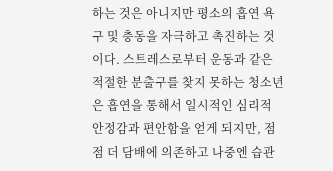하는 것은 아니지만 평소의 흡연 욕구 및 충동을 자극하고 촉진하는 것이다. 스트레스로부터 운동과 같은 적절한 분출구를 찾지 못하는 청소년은 흡연을 통해서 일시적인 심리적 안정감과 편안함을 얻게 되지만, 점점 더 담배에 의존하고 나중엔 습관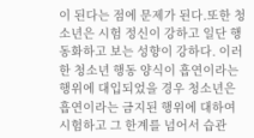이 된다는 점에 문제가 된다.또한 청소년은 시험 정신이 강하고 일단 행동화하고 보는 성향이 강하다. 이러한 청소년 행동 양식이 흡연이라는 행위에 대입되었을 경우 청소년은 흡연이라는 금지된 행위에 대하여 시험하고 그 한계를 넘어서 습관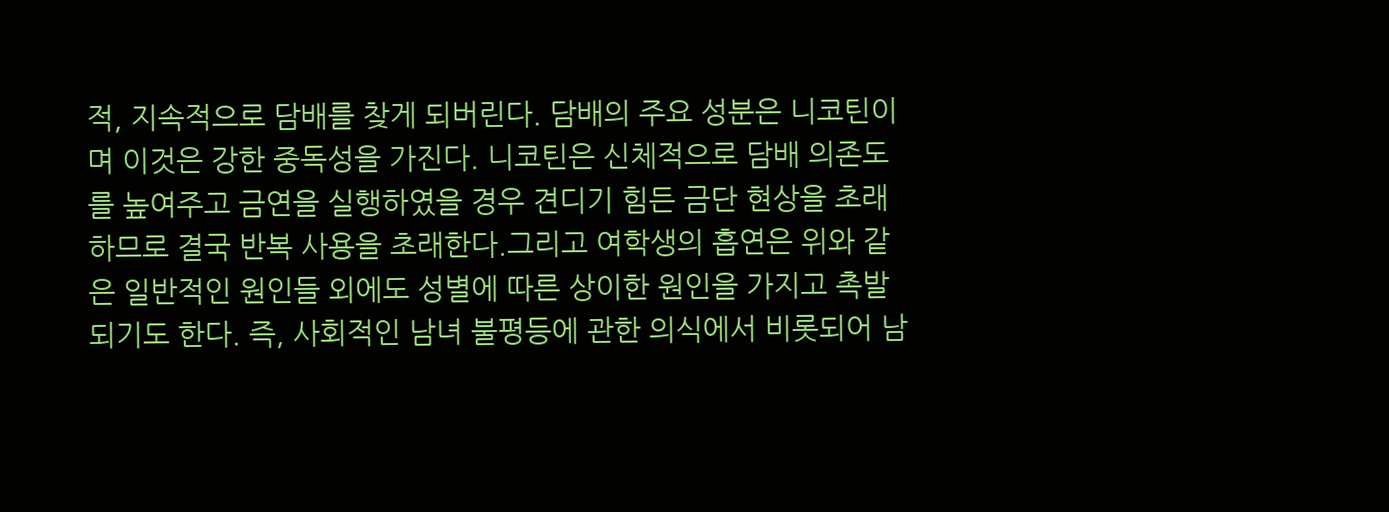적, 지속적으로 담배를 찾게 되버린다. 담배의 주요 성분은 니코틴이며 이것은 강한 중독성을 가진다. 니코틴은 신체적으로 담배 의존도를 높여주고 금연을 실행하였을 경우 견디기 힘든 금단 현상을 초래하므로 결국 반복 사용을 초래한다.그리고 여학생의 흡연은 위와 같은 일반적인 원인들 외에도 성별에 따른 상이한 원인을 가지고 촉발되기도 한다. 즉, 사회적인 남녀 불평등에 관한 의식에서 비롯되어 남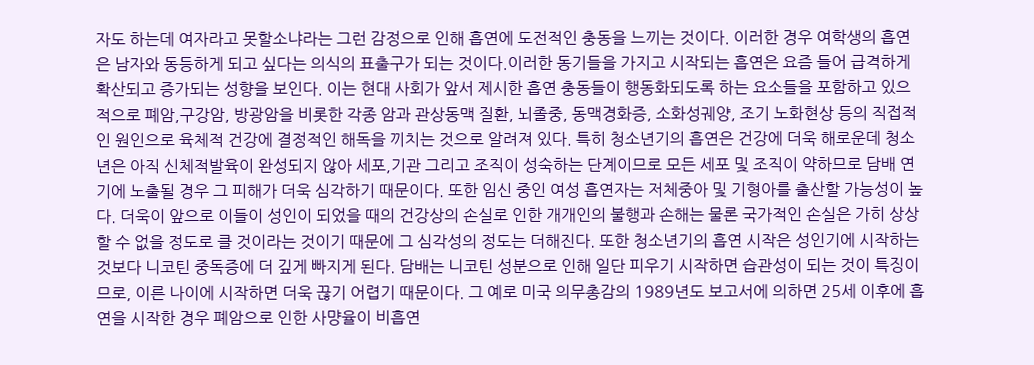자도 하는데 여자라고 못할소냐라는 그런 감정으로 인해 흡연에 도전적인 충동을 느끼는 것이다. 이러한 경우 여학생의 흡연은 남자와 동등하게 되고 싶다는 의식의 표출구가 되는 것이다.이러한 동기들을 가지고 시작되는 흡연은 요즘 들어 급격하게 확산되고 증가되는 성향을 보인다. 이는 현대 사회가 앞서 제시한 흡연 충동들이 행동화되도록 하는 요소들을 포함하고 있으적으로 폐암,구강암, 방광암을 비롯한 각종 암과 관상동맥 질환, 뇌졸중, 동맥경화증, 소화성궤양, 조기 노화현상 등의 직접적인 원인으로 육체적 건강에 결정적인 해독을 끼치는 것으로 알려져 있다. 특히 청소년기의 흡연은 건강에 더욱 해로운데 청소년은 아직 신체적발육이 완성되지 않아 세포,기관 그리고 조직이 성숙하는 단계이므로 모든 세포 및 조직이 약하므로 담배 연기에 노출될 경우 그 피해가 더욱 심각하기 때문이다. 또한 임신 중인 여성 흡연자는 저체중아 및 기형아를 출산할 가능성이 높다. 더욱이 앞으로 이들이 성인이 되었을 때의 건강상의 손실로 인한 개개인의 불행과 손해는 물론 국가적인 손실은 가히 상상할 수 없을 정도로 클 것이라는 것이기 때문에 그 심각성의 정도는 더해진다. 또한 청소년기의 흡연 시작은 성인기에 시작하는 것보다 니코틴 중독증에 더 깊게 빠지게 된다. 담배는 니코틴 성분으로 인해 일단 피우기 시작하면 습관성이 되는 것이 특징이므로, 이른 나이에 시작하면 더욱 끊기 어렵기 때문이다. 그 예로 미국 의무총감의 1989년도 보고서에 의하면 25세 이후에 흡연을 시작한 경우 폐암으로 인한 사먕율이 비흡연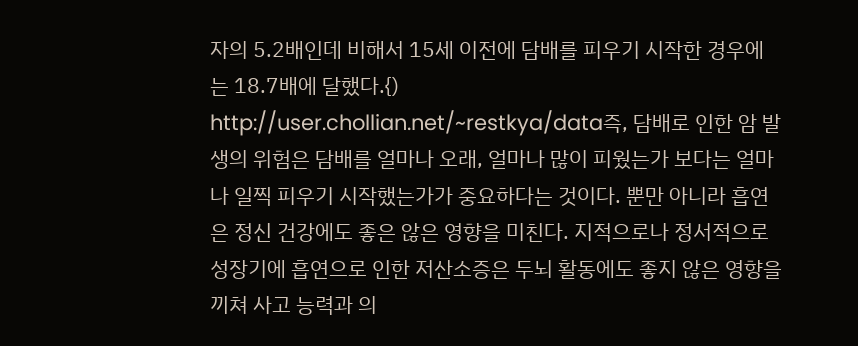자의 5.2배인데 비해서 15세 이전에 담배를 피우기 시작한 경우에는 18.7배에 달했다.{) http://user.chollian.net/~restkya/data즉, 담배로 인한 암 발생의 위험은 담배를 얼마나 오래, 얼마나 많이 피웠는가 보다는 얼마나 일찍 피우기 시작했는가가 중요하다는 것이다. 뿐만 아니라 흡연은 정신 건강에도 좋은 않은 영향을 미친다. 지적으로나 정서적으로 성장기에 흡연으로 인한 저산소증은 두뇌 활동에도 좋지 않은 영향을 끼쳐 사고 능력과 의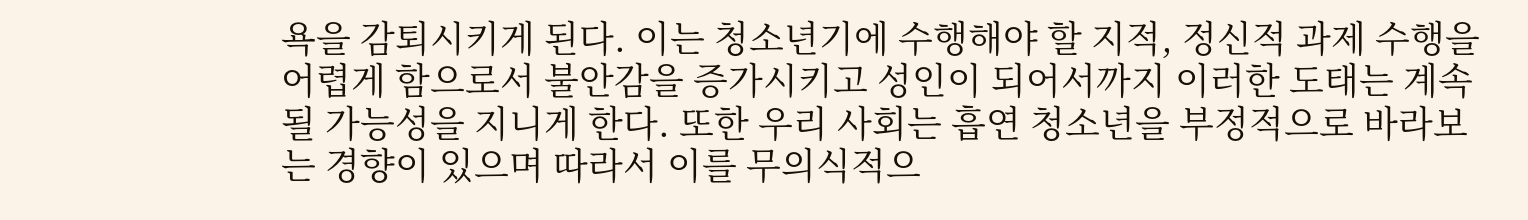욕을 감퇴시키게 된다. 이는 청소년기에 수행해야 할 지적, 정신적 과제 수행을 어렵게 함으로서 불안감을 증가시키고 성인이 되어서까지 이러한 도태는 계속될 가능성을 지니게 한다. 또한 우리 사회는 흡연 청소년을 부정적으로 바라보는 경향이 있으며 따라서 이를 무의식적으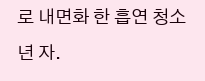로 내면화 한 흡연 청소년 자.